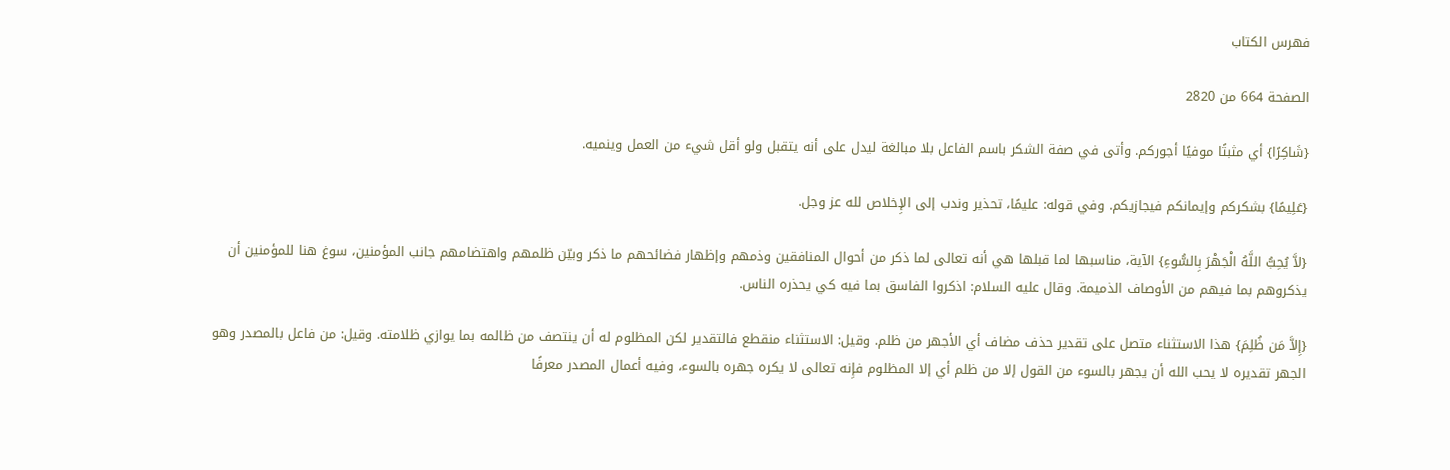فهرس الكتاب

الصفحة 664 من 2820

{شَاكِرًا} أي مثبتًا موفيًا أجوركم. وأتى في صفة الشكر باسم الفاعل بلا مبالغة ليدل على أنه يتقبل ولو أقل شيء من العمل وينميه.

{عَلِيمًا} بشكركم وإيمانكم فيجازيكم. وفي قوله: عليمًا، تحذير وندب إلى الإِخلاص لله عز وجل.

{لاَّ يُحِبُّ اللَّهُ الْجَهْرَ بِالسُّوءِ} الآية، مناسبها لما قبلها هي أنه تعالى لما ذكر من أحوال المنافقين وذمهم وإظهار فضائحهم ما ذكر وبيّن ظلمهم واهتضامهم جانب المؤمنين، سوغ هنا للمؤمنين أن يذكروهم بما فيهم من الأوصاف الذميمة. وقال عليه السلام: اذكروا الفاسق بما فيه كي يحذره الناس.

{إِلاَّ مَن ظُلِمَ} هذا الاستثناء متصل على تقدير حذف مضاف أي الأجهر من ظلم. وقيل: الاستثناء منقطع فالتقدير لكن المظلوم له أن ينتصف من ظالمه بما يوازي ظلامته. وقيل: من فاعل بالمصدر وهو الجهر تقديره لا يحب الله أن يجهر بالسوء من القول إلا من ظلم أي إلا المظلوم فإِنه تعالى لا يكره جهره بالسوء، وفيه أعمال المصدر معرفًا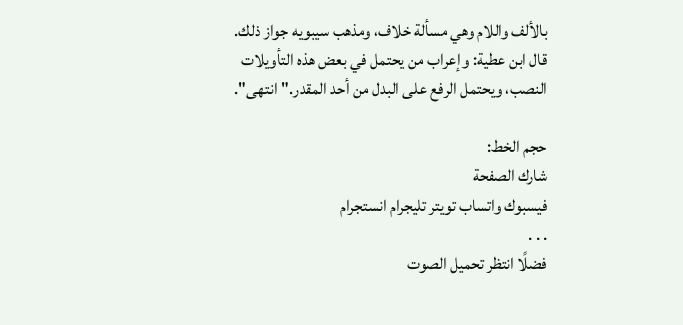بالألف واللام وهي مسألة خلاف، ومذهب سيبويه جواز ذلك. قال ابن عطية: وإعراب من يحتمل في بعض هذه التأويلات النصب، ويحتمل الرفع على البدل من أحد المقدر."انتهى".

حجم الخط:
شارك الصفحة
فيسبوك واتساب تويتر تليجرام انستجرام
. . .
فضلًا انتظر تحميل الصوت